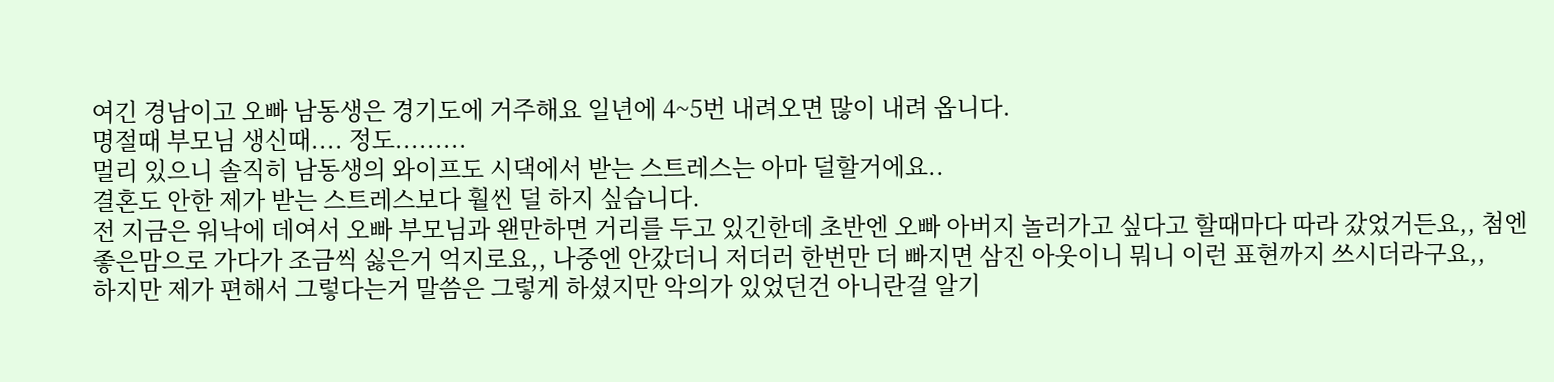여긴 경남이고 오빠 남동생은 경기도에 거주해요 일년에 4~5번 내려오면 많이 내려 옵니다.
명절때 부모님 생신때.... 정도.........
멀리 있으니 솔직히 남동생의 와이프도 시댁에서 받는 스트레스는 아마 덜할거에요..
결혼도 안한 제가 받는 스트레스보다 훨씬 덜 하지 싶습니다.
전 지금은 워낙에 데여서 오빠 부모님과 왠만하면 거리를 두고 있긴한데 초반엔 오빠 아버지 놀러가고 싶다고 할때마다 따라 갔었거든요,, 첨엔 좋은맘으로 가다가 조금씩 싫은거 억지로요,, 나중엔 안갔더니 저더러 한번만 더 빠지면 삼진 아웃이니 뭐니 이런 표현까지 쓰시더라구요,,
하지만 제가 편해서 그렇다는거 말씀은 그렇게 하셨지만 악의가 있었던건 아니란걸 알기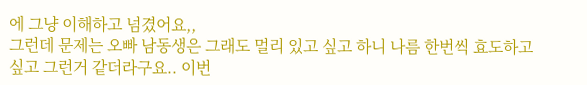에 그냥 이해하고 넘겼어요,,
그런데 문제는 오빠 남동생은 그래도 멀리 있고 싶고 하니 나름 한번씩 효도하고 싶고 그런거 같더라구요.. 이번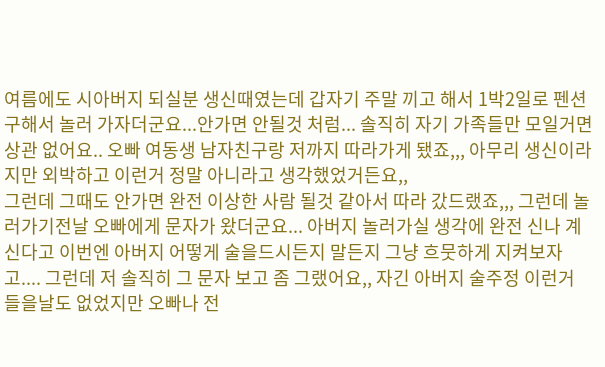여름에도 시아버지 되실분 생신때였는데 갑자기 주말 끼고 해서 1박2일로 펜션구해서 놀러 가자더군요...안가면 안될것 처럼... 솔직히 자기 가족들만 모일거면 상관 없어요.. 오빠 여동생 남자친구랑 저까지 따라가게 됐죠,,, 아무리 생신이라지만 외박하고 이런거 정말 아니라고 생각했었거든요,,
그런데 그때도 안가면 완전 이상한 사람 될것 같아서 따라 갔드랬죠,,, 그런데 놀러가기전날 오빠에게 문자가 왔더군요... 아버지 놀러가실 생각에 완전 신나 계신다고 이번엔 아버지 어떻게 술을드시든지 말든지 그냥 흐뭇하게 지켜보자고.... 그런데 저 솔직히 그 문자 보고 좀 그랬어요,, 자긴 아버지 술주정 이런거 들을날도 없었지만 오빠나 전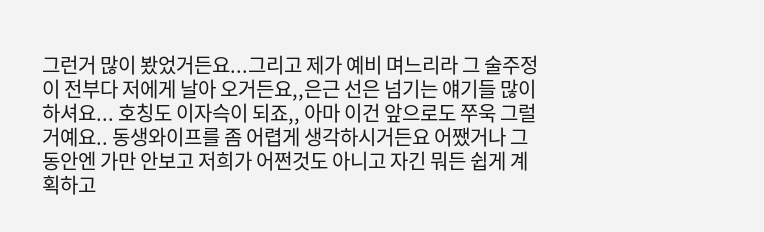그런거 많이 봤었거든요...그리고 제가 예비 며느리라 그 술주정이 전부다 저에게 날아 오거든요,,은근 선은 넘기는 얘기들 많이 하셔요... 호칭도 이자슥이 되죠,, 아마 이건 앞으로도 쭈욱 그럴거예요.. 동생와이프를 좀 어렵게 생각하시거든요 어쨌거나 그동안엔 가만 안보고 저희가 어쩐것도 아니고 자긴 뭐든 쉽게 계획하고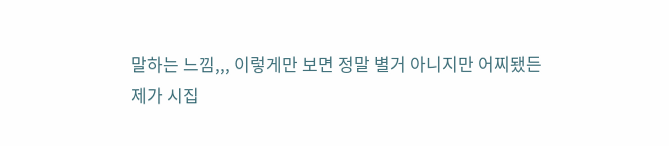말하는 느낌,,, 이렇게만 보면 정말 별거 아니지만 어찌됐든
제가 시집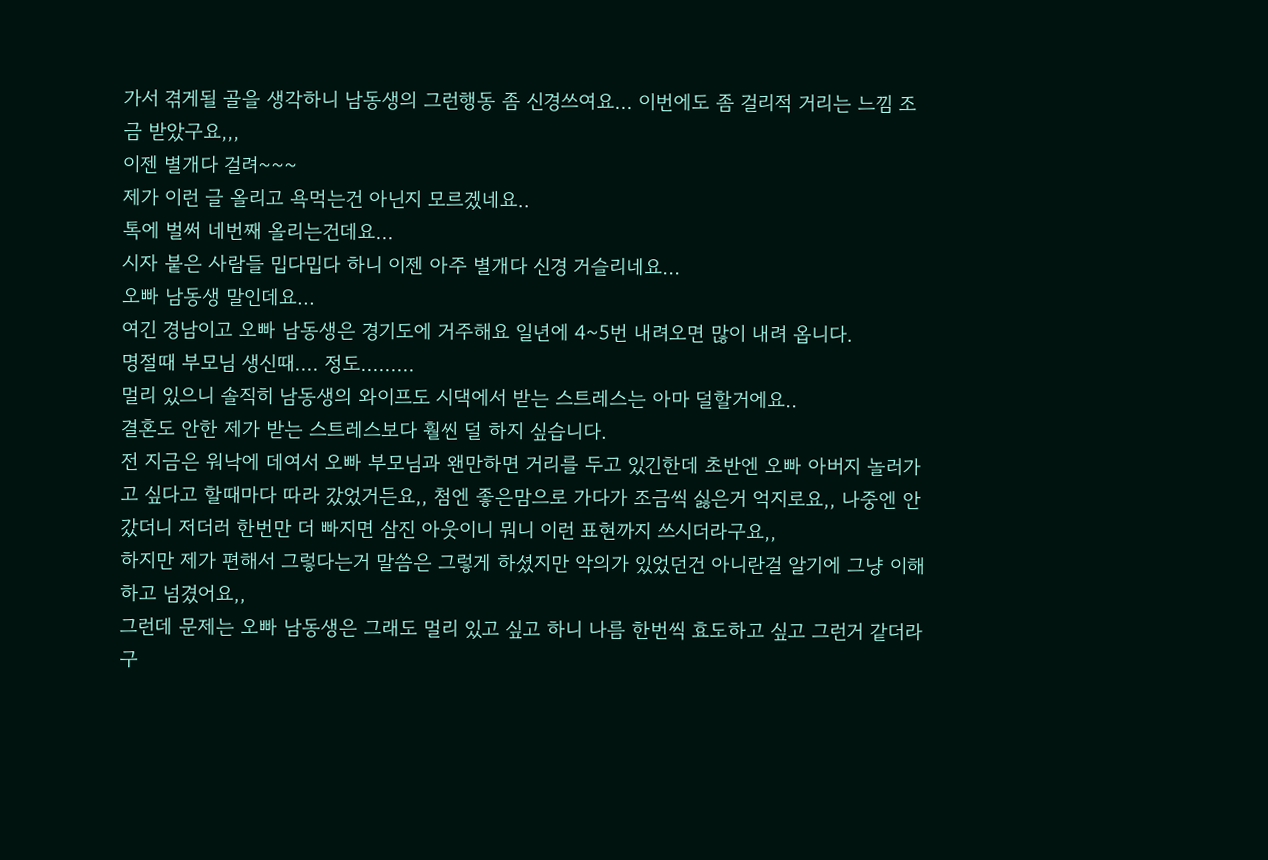가서 겪게될 골을 생각하니 남동생의 그런행동 좀 신경쓰여요... 이번에도 좀 걸리적 거리는 느낌 조금 받았구요,,,
이젠 별개다 걸려~~~
제가 이런 글 올리고 욕먹는건 아닌지 모르겠네요..
톡에 벌써 네번째 올리는건데요...
시자 붙은 사람들 밉다밉다 하니 이젠 아주 별개다 신경 거슬리네요...
오빠 남동생 말인데요...
여긴 경남이고 오빠 남동생은 경기도에 거주해요 일년에 4~5번 내려오면 많이 내려 옵니다.
명절때 부모님 생신때.... 정도.........
멀리 있으니 솔직히 남동생의 와이프도 시댁에서 받는 스트레스는 아마 덜할거에요..
결혼도 안한 제가 받는 스트레스보다 훨씬 덜 하지 싶습니다.
전 지금은 워낙에 데여서 오빠 부모님과 왠만하면 거리를 두고 있긴한데 초반엔 오빠 아버지 놀러가고 싶다고 할때마다 따라 갔었거든요,, 첨엔 좋은맘으로 가다가 조금씩 싫은거 억지로요,, 나중엔 안갔더니 저더러 한번만 더 빠지면 삼진 아웃이니 뭐니 이런 표현까지 쓰시더라구요,,
하지만 제가 편해서 그렇다는거 말씀은 그렇게 하셨지만 악의가 있었던건 아니란걸 알기에 그냥 이해하고 넘겼어요,,
그런데 문제는 오빠 남동생은 그래도 멀리 있고 싶고 하니 나름 한번씩 효도하고 싶고 그런거 같더라구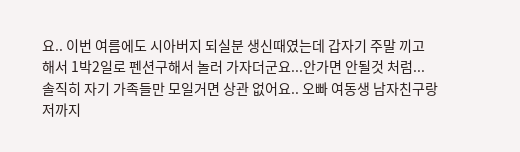요.. 이번 여름에도 시아버지 되실분 생신때였는데 갑자기 주말 끼고 해서 1박2일로 펜션구해서 놀러 가자더군요...안가면 안될것 처럼... 솔직히 자기 가족들만 모일거면 상관 없어요.. 오빠 여동생 남자친구랑 저까지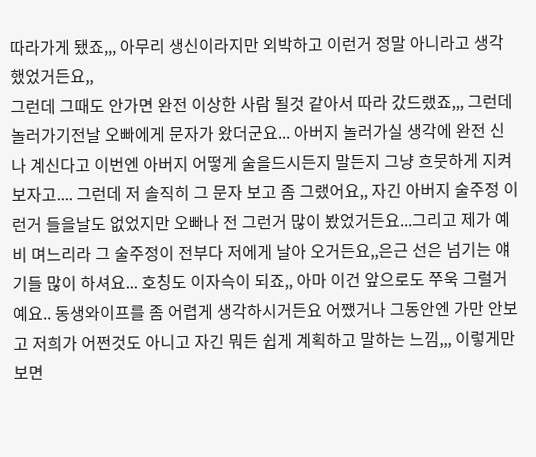따라가게 됐죠,,, 아무리 생신이라지만 외박하고 이런거 정말 아니라고 생각했었거든요,,
그런데 그때도 안가면 완전 이상한 사람 될것 같아서 따라 갔드랬죠,,, 그런데 놀러가기전날 오빠에게 문자가 왔더군요... 아버지 놀러가실 생각에 완전 신나 계신다고 이번엔 아버지 어떻게 술을드시든지 말든지 그냥 흐뭇하게 지켜보자고.... 그런데 저 솔직히 그 문자 보고 좀 그랬어요,, 자긴 아버지 술주정 이런거 들을날도 없었지만 오빠나 전 그런거 많이 봤었거든요...그리고 제가 예비 며느리라 그 술주정이 전부다 저에게 날아 오거든요,,은근 선은 넘기는 얘기들 많이 하셔요... 호칭도 이자슥이 되죠,, 아마 이건 앞으로도 쭈욱 그럴거예요.. 동생와이프를 좀 어렵게 생각하시거든요 어쨌거나 그동안엔 가만 안보고 저희가 어쩐것도 아니고 자긴 뭐든 쉽게 계획하고 말하는 느낌,,, 이렇게만 보면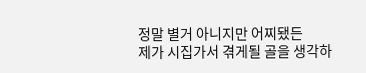정말 별거 아니지만 어찌됐든
제가 시집가서 겪게될 골을 생각하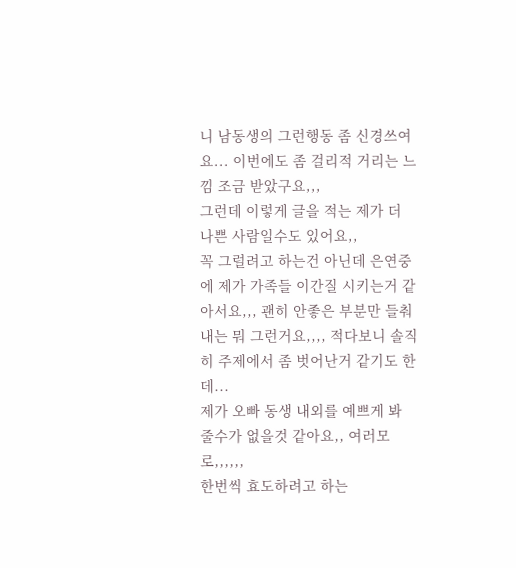니 남동생의 그런행동 좀 신경쓰여요... 이번에도 좀 걸리적 거리는 느낌 조금 받았구요,,,
그런데 이렇게 글을 적는 제가 더 나쁜 사람일수도 있어요,,
꼭 그럴려고 하는건 아닌데 은연중에 제가 가족들 이간질 시키는거 같아서요,,, 괜히 안좋은 부분만 들춰내는 뭐 그런거요,,,, 적다보니 솔직히 주제에서 좀 벗어난거 같기도 한데...
제가 오빠 동생 내외를 예쁘게 봐 줄수가 없을것 같아요,, 여러모로,,,,,,
한번씩 효도하려고 하는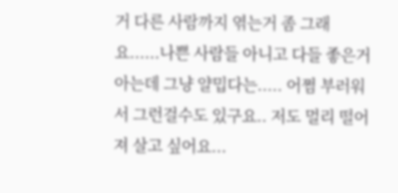거 다른 사람까지 엮는거 좀 그래요......나쁜 사람들 아니고 다들 좋은거 아는데 그냥 얄밉다는..... 어쩜 부러워서 그런걸수도 있구요.. 저도 멀리 떨어져 살고 싶어요...